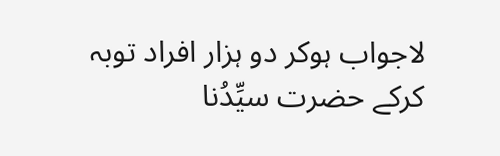لاجواب ہوکر دو ہزار افراد توبہ کرکے حضرت سیِّدُنا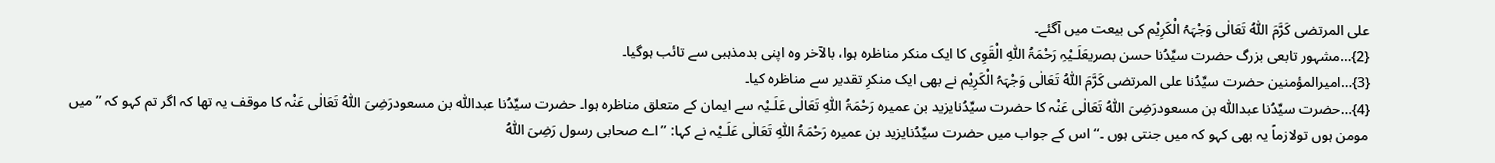علی المرتضی کَرَّمَ اللّٰہُ تَعَالٰی وَجْہَہُ الْکَرِیْم کی بیعت میں آگئے۔
{2}…مشہور تابعی بزرگ حضرت سیِّدُنا حسن بصریعَلَـیْہِ رَحْمَۃُ اللّٰہِ الْقَوِی کا ایک منکر مناظرہ ہوا، بالآخر وہ اپنی بدمذہبی سے تائب ہوگیا۔
{3}…امیرالمؤمنین حضرت سیِّدُنا علی المرتضی کَرَّمَ اللّٰہُ تَعَالٰی وَجْہَہُ الْکَرِیْم نے بھی ایک منکرِ تقدیر سے مناظرہ کیا۔
{4}…حضرت سیِّدُنا عبداللّٰہ بن مسعودرَضِیَ اللّٰہُ تَعَالٰی عَنْہ کا حضرت سیِّدُنایزید بن عمیرہ رَحْمَۃُ اللّٰہِ تَعَالٰی عَلَـیْہ سے ایمان کے متعلق مناظرہ ہوا۔ حضرت سیِّدُنا عبداللّٰہ بن مسعودرَضِیَ اللّٰہُ تَعَالٰی عَنْہ کا موقف یہ تھا کہ اگر تم کہو کہ ’’میں مومن ہوں تولازماً یہ بھی کہو کہ میں جنتی ہوں ۔‘‘ اس کے جواب میں حضرت سیِّدُنایزید بن عمیرہ رَحْمَۃُ اللّٰہِ تَعَالٰی عَلَـیْہ نے کہا: ’’اے صحابی رسول رَضِیَ اللّٰہُ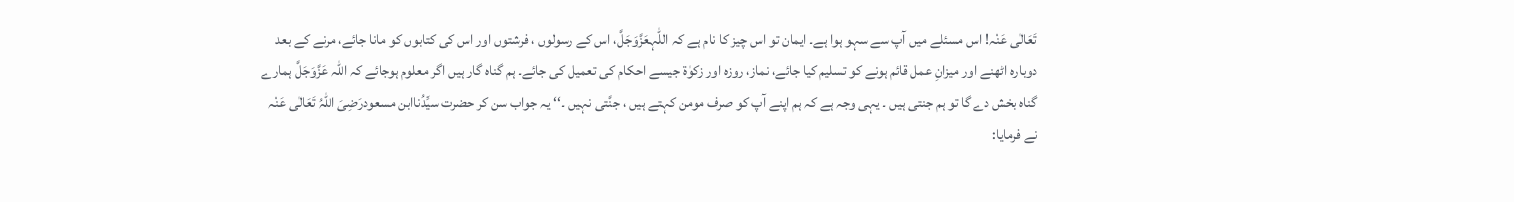تَعَالٰی عَنْہ! اس مسئلے میں آپ سے سہو ہوا ہے۔ ایمان تو اس چیز کا نام ہے کہ اللّٰہعَزَّوَجَلَّ، اس کے رسولوں ، فرشتوں اور اس کی کتابوں کو مانا جائے، مرنے کے بعد دوبارہ اٹھنے اور میزانِ عمل قائم ہونے کو تسلیم کیا جائے، نماز، روزہ اور زکوٰۃ جیسے احکام کی تعمیل کی جائے۔ ہم گناہ گار ہیں اگر معلوم ہوجائے کہ اللّٰہ عَزَّوَجَلَّ ہمارے گناہ بخش دے گا تو ہم جنتی ہیں ۔ یہی وجہ ہے کہ ہم اپنے آپ کو صرف مومن کہتے ہیں ، جنَّتی نہیں ۔‘‘ یہ جواب سن کر حضرت سیِّدُناابن مسعودرَضِیَ اللّٰہُ تَعَالٰی عَنْہ نے فرمایا: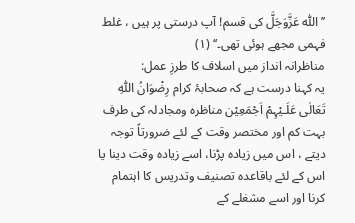’’اللّٰہ عَزَّوَجَلَّ کی قسم! آپ درستی پر ہیں ، غلط فہمی مجھے ہوئی تھی۔‘‘ (۱)
مناظرانہ انداز میں اسلاف کا طرزِ عمل:
یہ کہنا درست ہے کہ صحابۂ کرام رِضْوَانُ اللّٰہِ تَعَالٰی عَلَـیْہِمْ اَجْمَعِیْن مناظرہ ومجادلہ کی طرف بہت کم اور مختصر وقت کے لئے ضرورتاً توجہ دیتے ، اس میں زیادہ پڑنا، اسے زیادہ وقت دینا یا اس کے لئے باقاعدہ تصنیف وتدریس کا اہتمام کرنا اور اسے مشغلے کے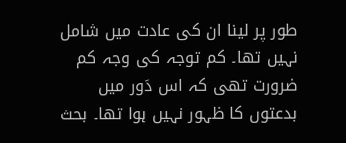طور پر لینا ان کی عادت میں شامل نہیں تھا۔ کم توجہ کی وجہ کم ضرورت تھی کہ اس دَور میں بدعتوں کا ظہور نہیں ہوا تھا۔ بحث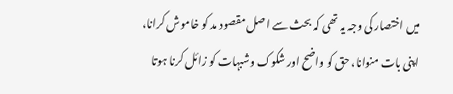میں اختصار کی وجہ یہ تھی کہ بحث سے اصل مقصود مد کو خاموش کرانا، اپنی بات منوانا، حق کو واضح اور شکوک وشبہات کو زائل کرنا ہوتا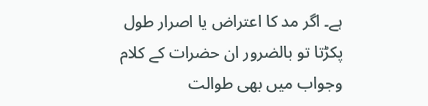ہے۔ اگر مد کا اعتراض یا اصرار طول پکڑتا تو بالضرور ان حضرات کے کلام وجواب میں بھی طوالت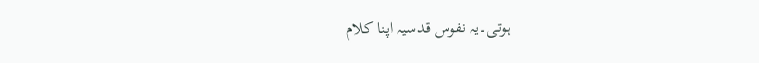ہوتی۔یہ نفوس قدسیہ اپنا کلام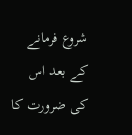شروع فرمانے کے بعد اس کی ضرورت کا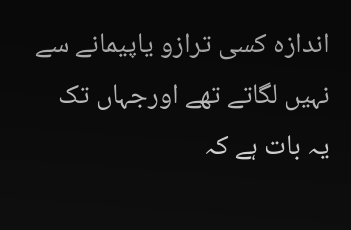اندازہ کسی ترازو یاپیمانے سے نہیں لگاتے تھے اورجہاں تک یہ بات ہے کہ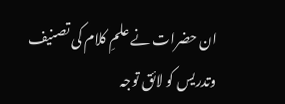ان حضرات نے علمِ کلام کی تصنیف وتدریس کو لائق توجہ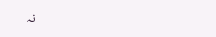نہ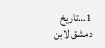1…تاریخ دمشق لابن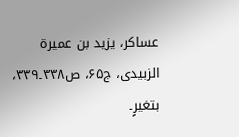عساکر، یزید بن عمیرۃ الزبیدی، ج۶۵، ص۳۳۸۔۳۳۹، بتغیرٍ۔